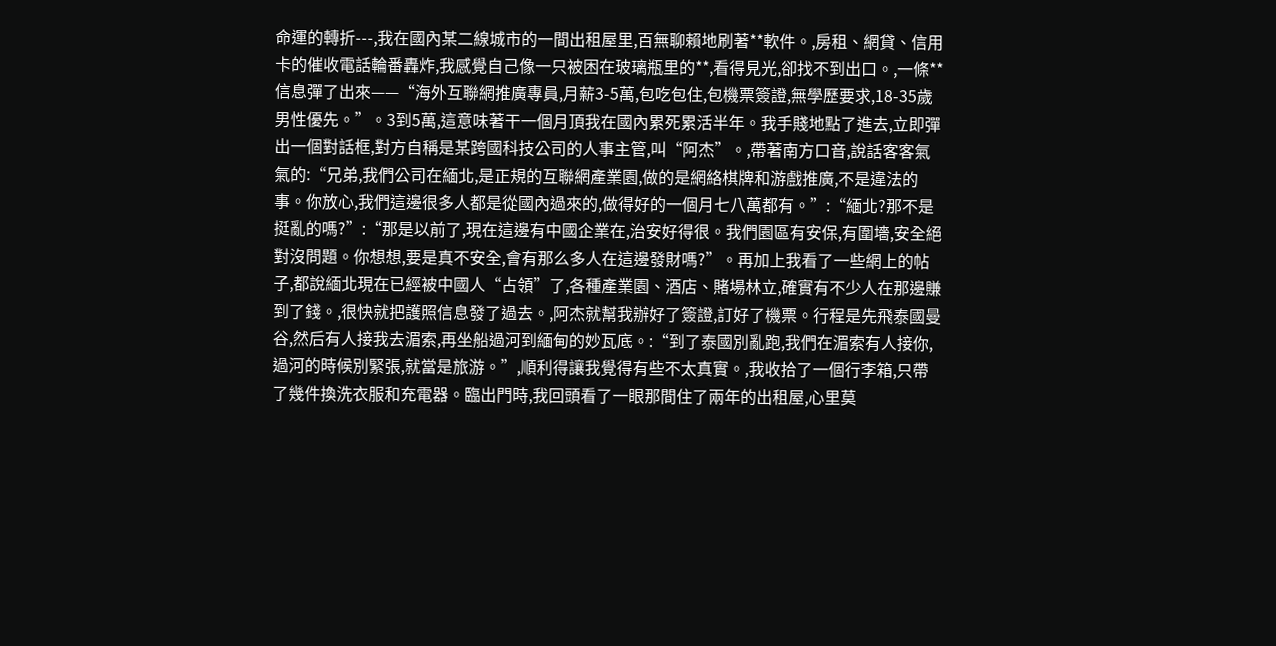命運的轉折---,我在國內某二線城市的一間出租屋里,百無聊賴地刷著**軟件。,房租、網貸、信用卡的催收電話輪番轟炸,我感覺自己像一只被困在玻璃瓶里的**,看得見光,卻找不到出口。,一條**信息彈了出來——“海外互聯網推廣專員,月薪3-5萬,包吃包住,包機票簽證,無學歷要求,18-35歲男性優先。”。3到5萬,這意味著干一個月頂我在國內累死累活半年。我手賤地點了進去,立即彈出一個對話框,對方自稱是某跨國科技公司的人事主管,叫“阿杰”。,帶著南方口音,說話客客氣氣的:“兄弟,我們公司在緬北,是正規的互聯網產業園,做的是網絡棋牌和游戲推廣,不是違法的事。你放心,我們這邊很多人都是從國內過來的,做得好的一個月七八萬都有。”:“緬北?那不是挺亂的嗎?”:“那是以前了,現在這邊有中國企業在,治安好得很。我們園區有安保,有圍墻,安全絕對沒問題。你想想,要是真不安全,會有那么多人在這邊發財嗎?”。再加上我看了一些網上的帖子,都說緬北現在已經被中國人“占領”了,各種產業園、酒店、賭場林立,確實有不少人在那邊賺到了錢。,很快就把護照信息發了過去。,阿杰就幫我辦好了簽證,訂好了機票。行程是先飛泰國曼谷,然后有人接我去湄索,再坐船過河到緬甸的妙瓦底。:“到了泰國別亂跑,我們在湄索有人接你,過河的時候別緊張,就當是旅游。”,順利得讓我覺得有些不太真實。,我收拾了一個行李箱,只帶了幾件換洗衣服和充電器。臨出門時,我回頭看了一眼那間住了兩年的出租屋,心里莫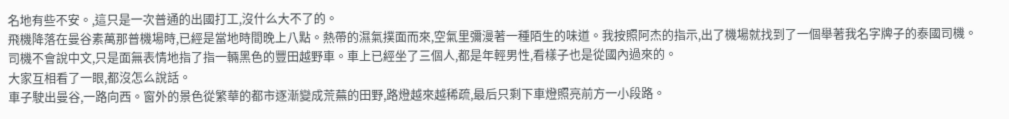名地有些不安。,這只是一次普通的出國打工,沒什么大不了的。
飛機降落在曼谷素萬那普機場時,已經是當地時間晚上八點。熱帶的濕氣撲面而來,空氣里彌漫著一種陌生的味道。我按照阿杰的指示,出了機場就找到了一個舉著我名字牌子的泰國司機。
司機不會說中文,只是面無表情地指了指一輛黑色的豐田越野車。車上已經坐了三個人,都是年輕男性,看樣子也是從國內過來的。
大家互相看了一眼,都沒怎么說話。
車子駛出曼谷,一路向西。窗外的景色從繁華的都市逐漸變成荒蕪的田野,路燈越來越稀疏,最后只剩下車燈照亮前方一小段路。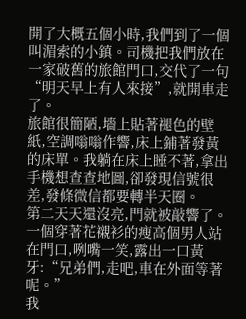開了大概五個小時,我們到了一個叫湄索的小鎮。司機把我們放在一家破舊的旅館門口,交代了一句“明天早上有人來接”,就開車走了。
旅館很簡陋,墻上貼著褪色的壁紙,空調嗡嗡作響,床上鋪著發黃的床單。我躺在床上睡不著,拿出手機想查查地圖,卻發現信號很差,發條微信都要轉半天圈。
第二天天還沒亮,門就被敲響了。一個穿著花襯衫的瘦高個男人站在門口,咧嘴一笑,露出一口黃牙:“兄弟們,走吧,車在外面等著呢。”
我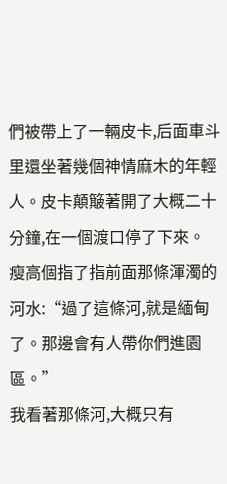們被帶上了一輛皮卡,后面車斗里還坐著幾個神情麻木的年輕人。皮卡顛簸著開了大概二十分鐘,在一個渡口停了下來。
瘦高個指了指前面那條渾濁的河水:“過了這條河,就是緬甸了。那邊會有人帶你們進園區。”
我看著那條河,大概只有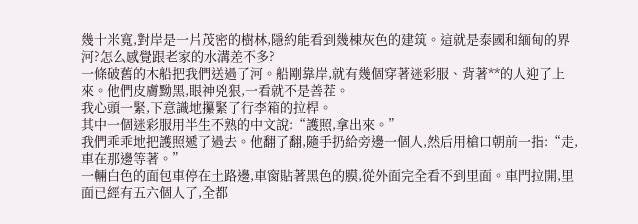幾十米寬,對岸是一片茂密的樹林,隱約能看到幾棟灰色的建筑。這就是泰國和緬甸的界河?怎么感覺跟老家的水溝差不多?
一條破舊的木船把我們送過了河。船剛靠岸,就有幾個穿著迷彩服、背著**的人迎了上來。他們皮膚黝黑,眼神兇狠,一看就不是善茬。
我心頭一緊,下意識地攥緊了行李箱的拉桿。
其中一個迷彩服用半生不熟的中文說:“護照,拿出來。”
我們乖乖地把護照遞了過去。他翻了翻,隨手扔給旁邊一個人,然后用槍口朝前一指:“走,車在那邊等著。”
一輛白色的面包車停在土路邊,車窗貼著黑色的膜,從外面完全看不到里面。車門拉開,里面已經有五六個人了,全都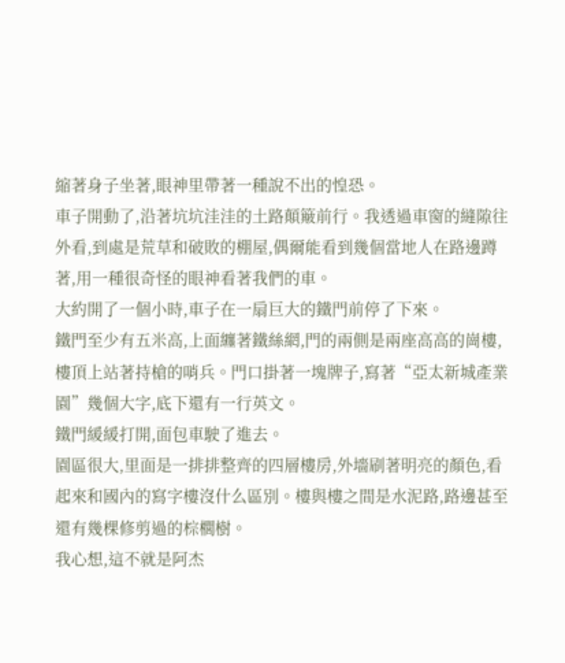縮著身子坐著,眼神里帶著一種說不出的惶恐。
車子開動了,沿著坑坑洼洼的土路顛簸前行。我透過車窗的縫隙往外看,到處是荒草和破敗的棚屋,偶爾能看到幾個當地人在路邊蹲著,用一種很奇怪的眼神看著我們的車。
大約開了一個小時,車子在一扇巨大的鐵門前停了下來。
鐵門至少有五米高,上面纏著鐵絲網,門的兩側是兩座高高的崗樓,樓頂上站著持槍的哨兵。門口掛著一塊牌子,寫著“亞太新城產業園”幾個大字,底下還有一行英文。
鐵門緩緩打開,面包車駛了進去。
園區很大,里面是一排排整齊的四層樓房,外墻刷著明亮的顏色,看起來和國內的寫字樓沒什么區別。樓與樓之間是水泥路,路邊甚至還有幾棵修剪過的棕櫚樹。
我心想,這不就是阿杰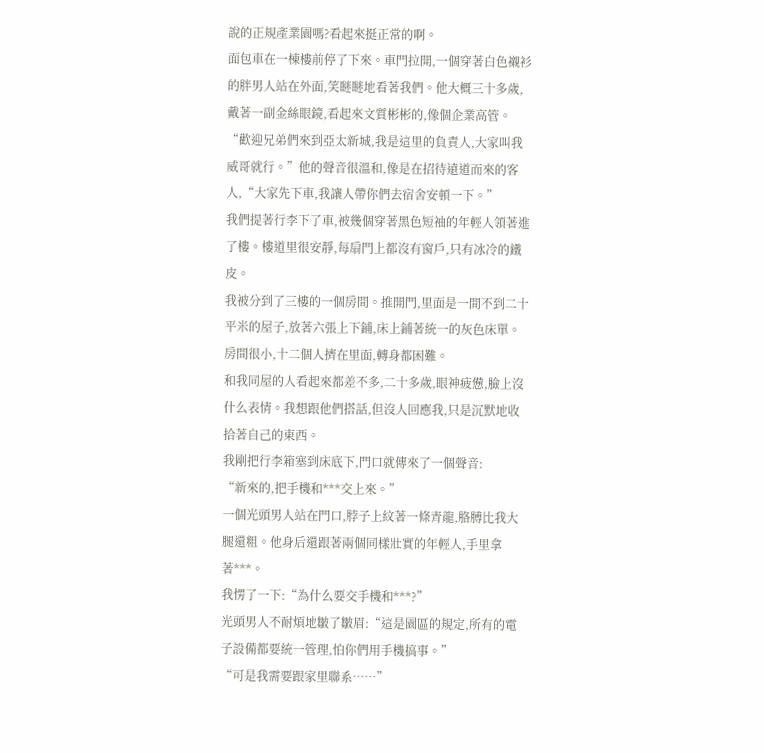說的正規產業園嗎?看起來挺正常的啊。
面包車在一棟樓前停了下來。車門拉開,一個穿著白色襯衫的胖男人站在外面,笑瞇瞇地看著我們。他大概三十多歲,戴著一副金絲眼鏡,看起來文質彬彬的,像個企業高管。
“歡迎兄弟們來到亞太新城,我是這里的負責人,大家叫我威哥就行。”他的聲音很溫和,像是在招待遠道而來的客人,“大家先下車,我讓人帶你們去宿舍安頓一下。”
我們提著行李下了車,被幾個穿著黑色短袖的年輕人領著進了樓。樓道里很安靜,每扇門上都沒有窗戶,只有冰冷的鐵皮。
我被分到了三樓的一個房間。推開門,里面是一間不到二十平米的屋子,放著六張上下鋪,床上鋪著統一的灰色床單。房間很小,十二個人擠在里面,轉身都困難。
和我同屋的人看起來都差不多,二十多歲,眼神疲憊,臉上沒什么表情。我想跟他們搭話,但沒人回應我,只是沉默地收拾著自己的東西。
我剛把行李箱塞到床底下,門口就傳來了一個聲音:
“新來的,把手機和***交上來。”
一個光頭男人站在門口,脖子上紋著一條青龍,胳膊比我大腿還粗。他身后還跟著兩個同樣壯實的年輕人,手里拿著***。
我愣了一下:“為什么要交手機和***?”
光頭男人不耐煩地皺了皺眉:“這是園區的規定,所有的電子設備都要統一管理,怕你們用手機搞事。”
“可是我需要跟家里聯系……”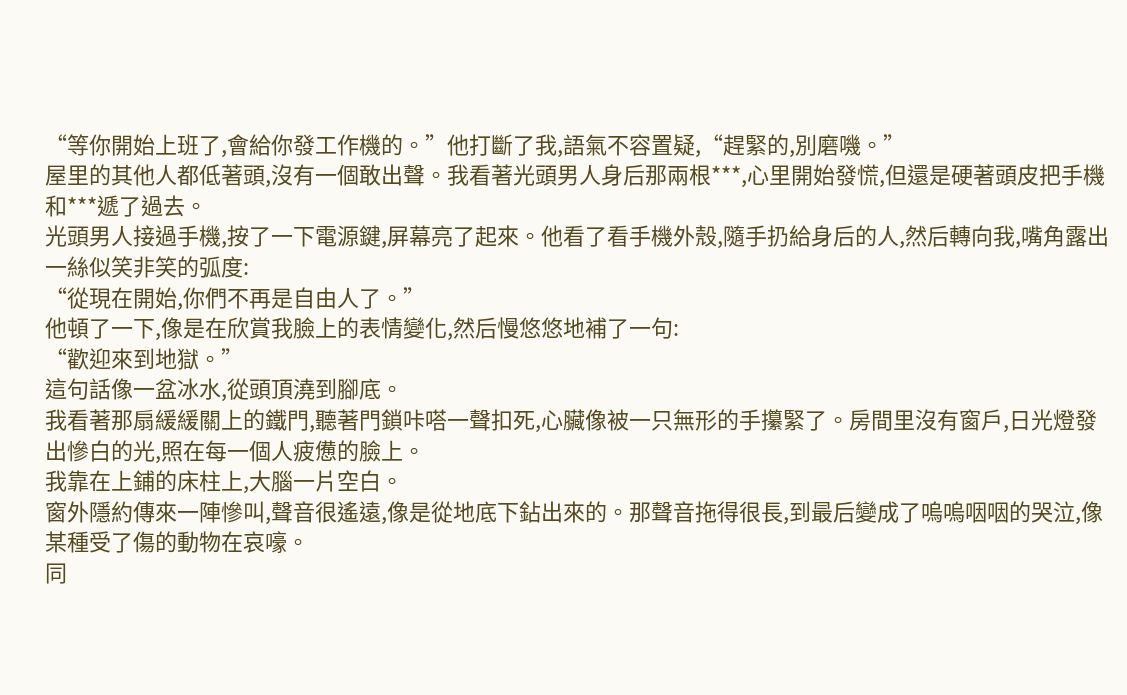“等你開始上班了,會給你發工作機的。”他打斷了我,語氣不容置疑,“趕緊的,別磨嘰。”
屋里的其他人都低著頭,沒有一個敢出聲。我看著光頭男人身后那兩根***,心里開始發慌,但還是硬著頭皮把手機和***遞了過去。
光頭男人接過手機,按了一下電源鍵,屏幕亮了起來。他看了看手機外殼,隨手扔給身后的人,然后轉向我,嘴角露出一絲似笑非笑的弧度:
“從現在開始,你們不再是自由人了。”
他頓了一下,像是在欣賞我臉上的表情變化,然后慢悠悠地補了一句:
“歡迎來到地獄。”
這句話像一盆冰水,從頭頂澆到腳底。
我看著那扇緩緩關上的鐵門,聽著門鎖咔嗒一聲扣死,心臟像被一只無形的手攥緊了。房間里沒有窗戶,日光燈發出慘白的光,照在每一個人疲憊的臉上。
我靠在上鋪的床柱上,大腦一片空白。
窗外隱約傳來一陣慘叫,聲音很遙遠,像是從地底下鉆出來的。那聲音拖得很長,到最后變成了嗚嗚咽咽的哭泣,像某種受了傷的動物在哀嚎。
同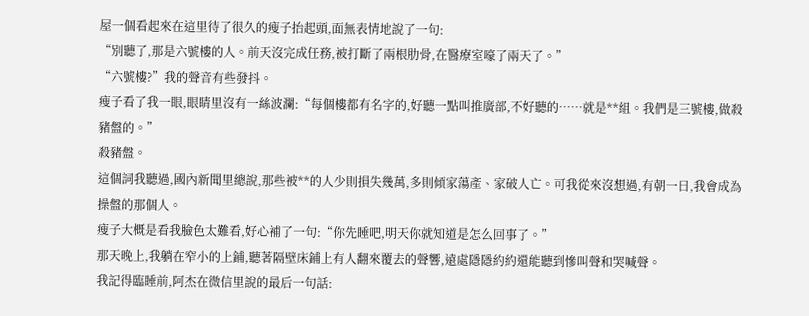屋一個看起來在這里待了很久的瘦子抬起頭,面無表情地說了一句:
“別聽了,那是六號樓的人。前天沒完成任務,被打斷了兩根肋骨,在醫療室嚎了兩天了。”
“六號樓?”我的聲音有些發抖。
瘦子看了我一眼,眼睛里沒有一絲波瀾:“每個樓都有名字的,好聽一點叫推廣部,不好聽的……就是**組。我們是三號樓,做殺豬盤的。”
殺豬盤。
這個詞我聽過,國內新聞里總說,那些被**的人少則損失幾萬,多則傾家蕩產、家破人亡。可我從來沒想過,有朝一日,我會成為操盤的那個人。
瘦子大概是看我臉色太難看,好心補了一句:“你先睡吧,明天你就知道是怎么回事了。”
那天晚上,我躺在窄小的上鋪,聽著隔壁床鋪上有人翻來覆去的聲響,遠處隱隱約約還能聽到慘叫聲和哭喊聲。
我記得臨睡前,阿杰在微信里說的最后一句話: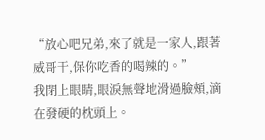“放心吧兄弟,來了就是一家人,跟著威哥干,保你吃香的喝辣的。”
我閉上眼睛,眼淚無聲地滑過臉頰,滴在發硬的枕頭上。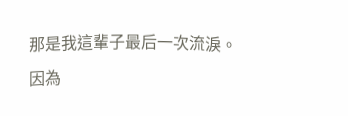那是我這輩子最后一次流淚。
因為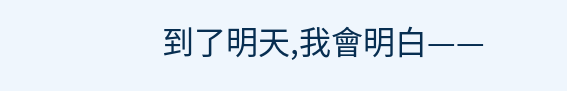到了明天,我會明白——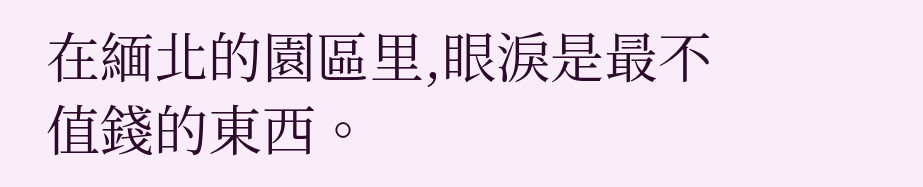在緬北的園區里,眼淚是最不值錢的東西。